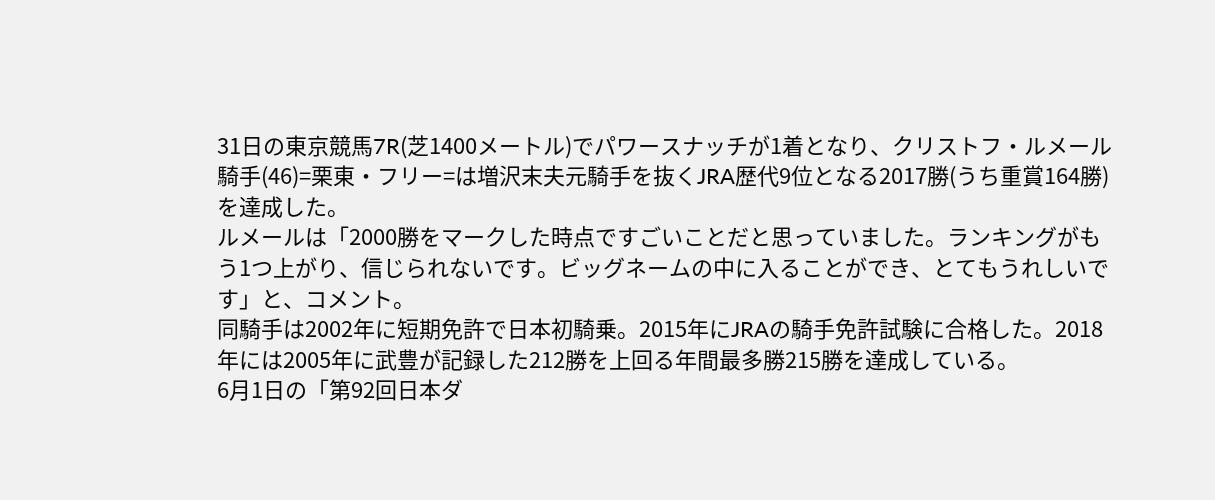31日の東京競馬7R(芝1400メートル)でパワースナッチが1着となり、クリストフ・ルメール騎手(46)=栗東・フリー=は増沢末夫元騎手を抜くJRA歴代9位となる2017勝(うち重賞164勝)を達成した。
ルメールは「2000勝をマークした時点ですごいことだと思っていました。ランキングがもう1つ上がり、信じられないです。ビッグネームの中に入ることができ、とてもうれしいです」と、コメント。
同騎手は2002年に短期免許で日本初騎乗。2015年にJRAの騎手免許試験に合格した。2018年には2005年に武豊が記録した212勝を上回る年間最多勝215勝を達成している。
6月1日の「第92回日本ダ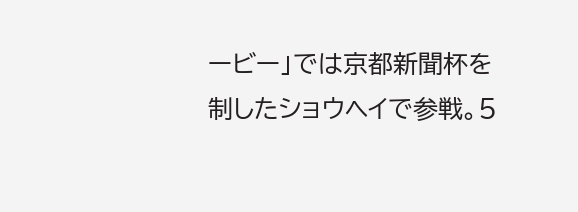ービー」では京都新聞杯を制したショウヘイで参戦。5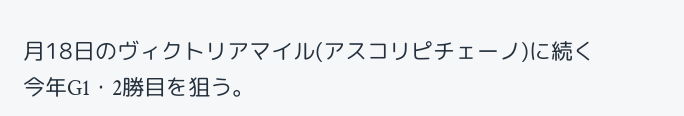月18日のヴィクトリアマイル(アスコリピチェーノ)に続く今年G1・2勝目を狙う。